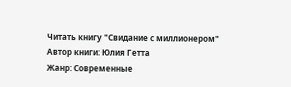Читать книгу "Свидание с миллионером"
Автор книги: Юлия Гетта
Жанр: Современные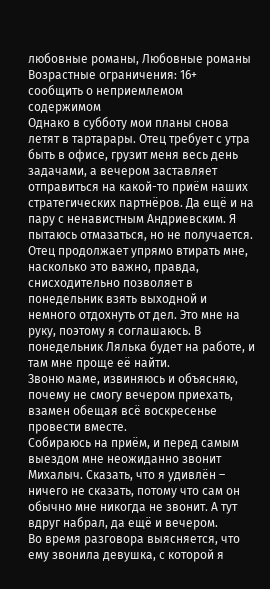любовные романы, Любовные романы
Возрастные ограничения: 16+
сообщить о неприемлемом содержимом
Однако в субботу мои планы снова летят в тартарары. Отец требует с утра быть в офисе, грузит меня весь день задачами, а вечером заставляет отправиться на какой-то приём наших стратегических партнёров. Да ещё и на пару с ненавистным Андриевским. Я пытаюсь отмазаться, но не получается. Отец продолжает упрямо втирать мне, насколько это важно, правда, снисходительно позволяет в понедельник взять выходной и немного отдохнуть от дел. Это мне на руку, поэтому я соглашаюсь. В понедельник Лялька будет на работе, и там мне проще её найти.
Звоню маме, извиняюсь и объясняю, почему не смогу вечером приехать, взамен обещая всё воскресенье провести вместе.
Собираюсь на приём, и перед самым выездом мне неожиданно звонит Михалыч. Сказать, что я удивлён – ничего не сказать, потому что сам он обычно мне никогда не звонит. А тут вдруг набрал, да ещё и вечером.
Во время разговора выясняется, что ему звонила девушка, с которой я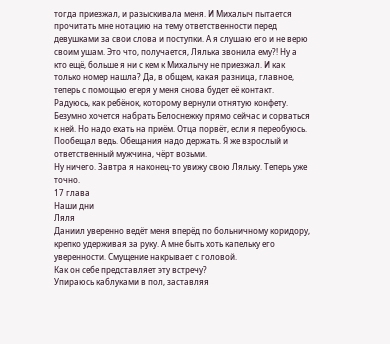тогда приезжал, и разыскивала меня. И Михалыч пытается прочитать мне нотацию на тему ответственности перед девушками за свои слова и поступки. А я слушаю его и не верю своим ушам. Это что, получается, Лялька звонила ему?! Ну а кто ещё, больше я ни с кем к Михалычу не приезжал. И как только номер нашла? Да, в общем, какая разница, главное, теперь с помощью егеря у меня снова будет её контакт.
Радуюсь, как ребёнок, которому вернули отнятую конфету. Безумно хочется набрать Белоснежку прямо сейчас и сорваться к ней. Но надо ехать на приём. Отца порвёт, если я переобуюсь. Пообещал ведь. Обещания надо держать. Я же взрослый и ответственный мужчина, чёрт возьми.
Ну ничего. Завтра я наконец-то увижу свою Ляльку. Теперь уже точно.
17 глава
Наши дни
Ляля
Даниил уверенно ведёт меня вперёд по больничному коридору, крепко удерживая за руку. А мне быть хоть капельку его уверенности. Смущение накрывает с головой.
Как он себе представляет эту встречу?
Упираюсь каблуками в пол, заставляя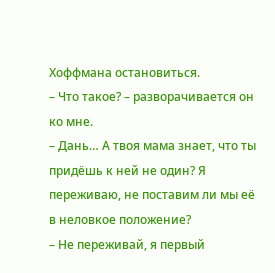Хоффмана остановиться.
– Что такое? – разворачивается он ко мне.
– Дань… А твоя мама знает, что ты придёшь к ней не один? Я переживаю, не поставим ли мы её в неловкое положение?
– Не переживай, я первый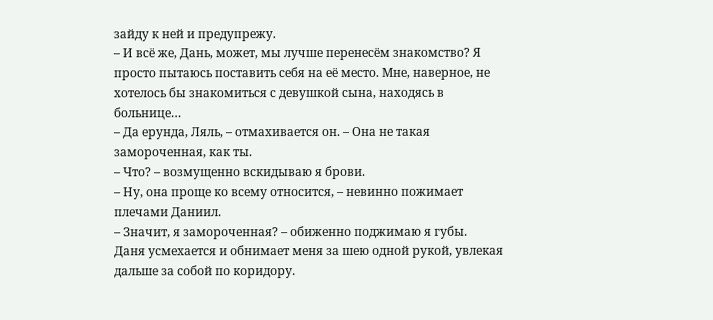зайду к ней и предупрежу.
– И всё же, Дань, может, мы лучше перенесём знакомство? Я просто пытаюсь поставить себя на её место. Мне, наверное, не хотелось бы знакомиться с девушкой сына, находясь в больнице…
– Да ерунда, Ляль, – отмахивается он. – Она не такая замороченная, как ты.
– Что? – возмущенно вскидываю я брови.
– Ну, она проще ко всему относится, – невинно пожимает плечами Даниил.
– Значит, я замороченная? – обиженно поджимаю я губы.
Даня усмехается и обнимает меня за шею одной рукой, увлекая дальше за собой по коридору.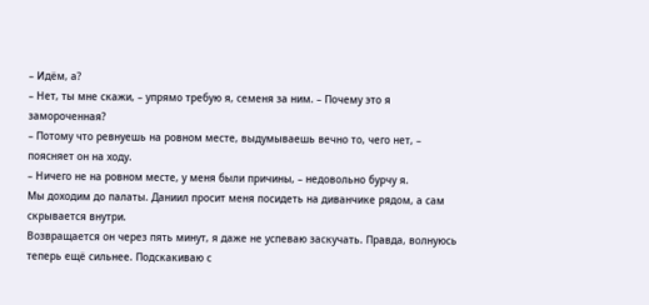– Идём, а?
– Нет, ты мне скажи, – упрямо требую я, семеня за ним. – Почему это я замороченная?
– Потому что ревнуешь на ровном месте, выдумываешь вечно то, чего нет, – поясняет он на ходу.
– Ничего не на ровном месте, у меня были причины, – недовольно бурчу я.
Мы доходим до палаты. Даниил просит меня посидеть на диванчике рядом, а сам скрывается внутри.
Возвращается он через пять минут, я даже не успеваю заскучать. Правда, волнуюсь теперь ещё сильнее. Подскакиваю с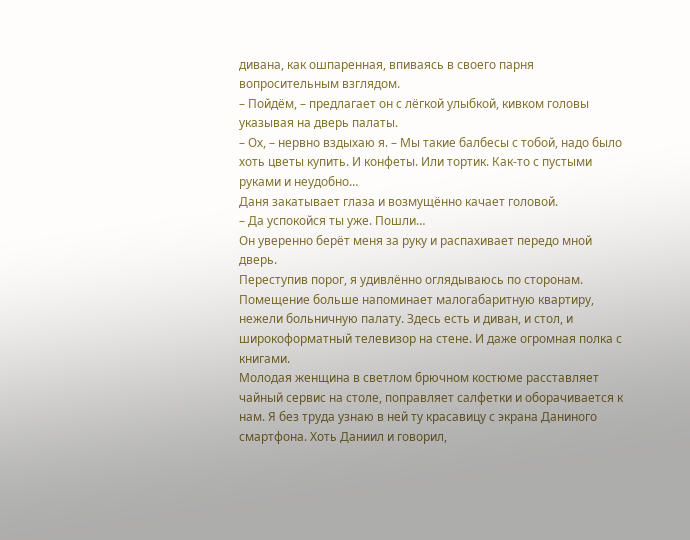дивана, как ошпаренная, впиваясь в своего парня вопросительным взглядом.
– Пойдём, – предлагает он с лёгкой улыбкой, кивком головы указывая на дверь палаты.
– Ох, – нервно вздыхаю я. – Мы такие балбесы с тобой, надо было хоть цветы купить. И конфеты. Или тортик. Как-то с пустыми руками и неудобно…
Даня закатывает глаза и возмущённо качает головой.
– Да успокойся ты уже. Пошли…
Он уверенно берёт меня за руку и распахивает передо мной дверь.
Переступив порог, я удивлённо оглядываюсь по сторонам. Помещение больше напоминает малогабаритную квартиру, нежели больничную палату. Здесь есть и диван, и стол, и широкоформатный телевизор на стене. И даже огромная полка с книгами.
Молодая женщина в светлом брючном костюме расставляет чайный сервис на столе, поправляет салфетки и оборачивается к нам. Я без труда узнаю в ней ту красавицу с экрана Даниного смартфона. Хоть Даниил и говорил,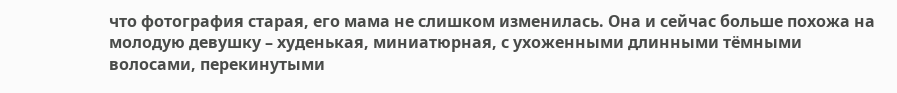что фотография старая, его мама не слишком изменилась. Она и сейчас больше похожа на молодую девушку – худенькая, миниатюрная, с ухоженными длинными тёмными волосами, перекинутыми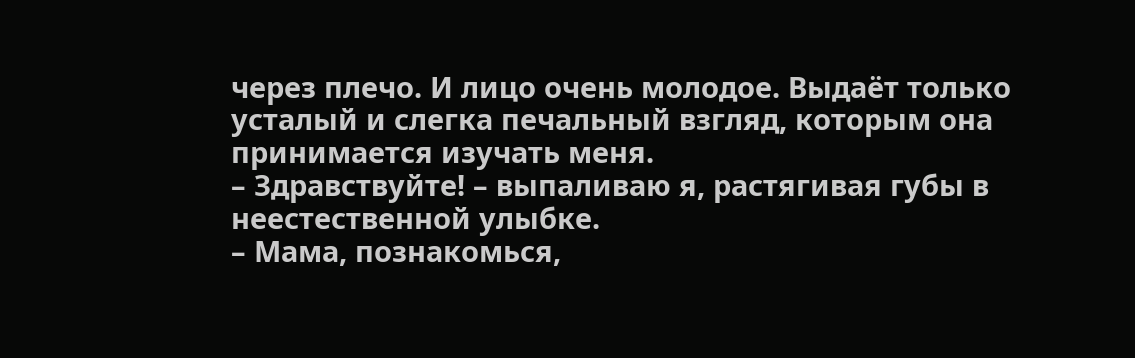через плечо. И лицо очень молодое. Выдаёт только усталый и слегка печальный взгляд, которым она принимается изучать меня.
– Здравствуйте! – выпаливаю я, растягивая губы в неестественной улыбке.
– Мама, познакомься,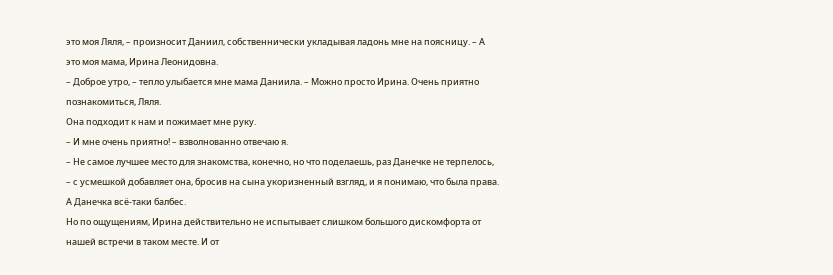это моя Ляля, – произносит Даниил, собственнически укладывая ладонь мне на поясницу. – А это моя мама, Ирина Леонидовна.
– Доброе утро, – тепло улыбается мне мама Даниила. – Можно просто Ирина. Очень приятно познакомиться, Ляля.
Она подходит к нам и пожимает мне руку.
– И мне очень приятно! – взволнованно отвечаю я.
– Не самое лучшее место для знакомства, конечно, но что поделаешь, раз Данечке не терпелось, – с усмешкой добавляет она, бросив на сына укоризненный взгляд, и я понимаю, что была права. А Данечка всё-таки балбес.
Но по ощущениям, Ирина действительно не испытывает слишком большого дискомфорта от нашей встречи в таком месте. И от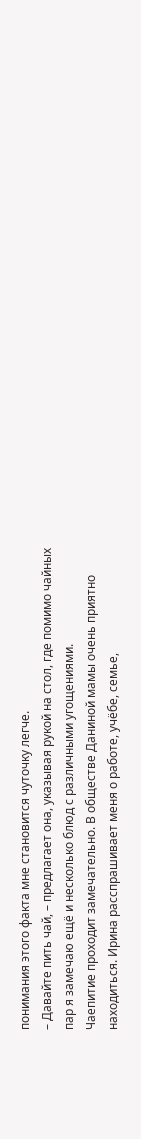понимания этого факта мне становится чуточку легче.
– Давайте пить чай, – предлагает она, указывая рукой на стол, где помимо чайных пар я замечаю ещё и несколько блюд с различными угощениями.
Чаепитие проходит замечательно. В обществе Даниной мамы очень приятно находиться. Ирина расспрашивает меня о работе, учёбе, семье,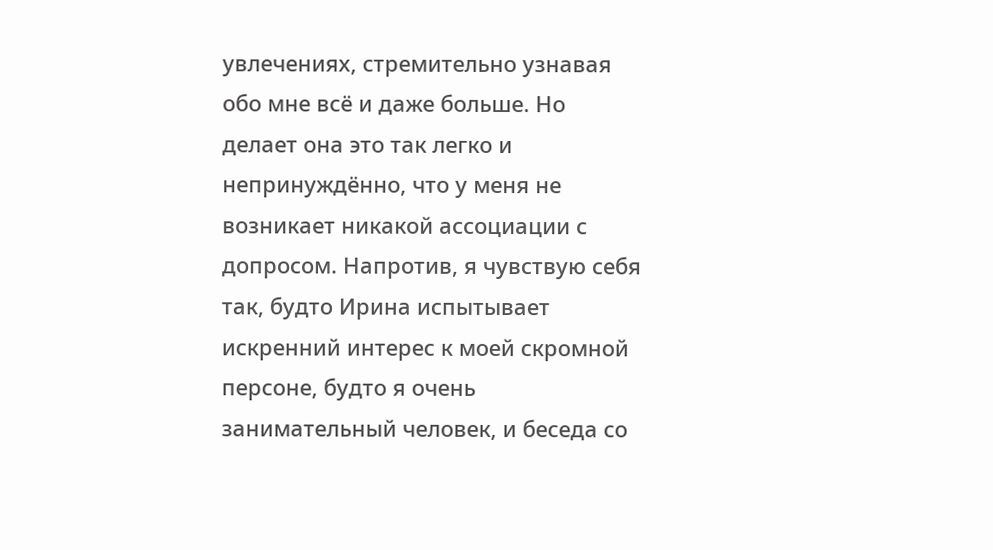увлечениях, стремительно узнавая обо мне всё и даже больше. Но делает она это так легко и непринуждённо, что у меня не возникает никакой ассоциации с допросом. Напротив, я чувствую себя так, будто Ирина испытывает искренний интерес к моей скромной персоне, будто я очень занимательный человек, и беседа со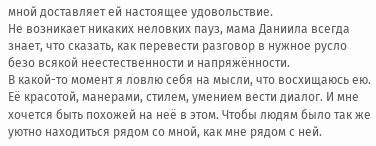мной доставляет ей настоящее удовольствие.
Не возникает никаких неловких пауз, мама Даниила всегда знает, что сказать, как перевести разговор в нужное русло безо всякой неестественности и напряжённости.
В какой-то момент я ловлю себя на мысли, что восхищаюсь ею. Её красотой, манерами, стилем, умением вести диалог. И мне хочется быть похожей на неё в этом. Чтобы людям было так же уютно находиться рядом со мной, как мне рядом с ней.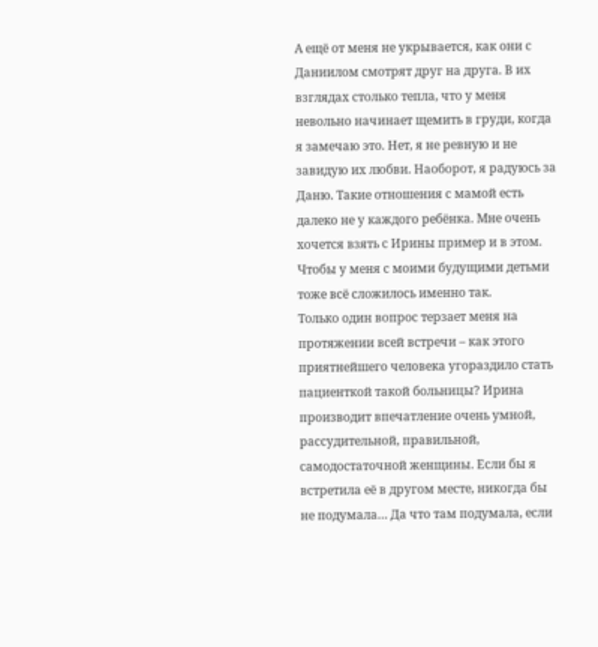А ещё от меня не укрывается, как они с Даниилом смотрят друг на друга. В их взглядах столько тепла, что у меня невольно начинает щемить в груди, когда я замечаю это. Нет, я не ревную и не завидую их любви. Наоборот, я радуюсь за Даню. Такие отношения с мамой есть далеко не у каждого ребёнка. Мне очень хочется взять с Ирины пример и в этом. Чтобы у меня с моими будущими детьми тоже всё сложилось именно так.
Только один вопрос терзает меня на протяжении всей встречи – как этого приятнейшего человека угораздило стать пациенткой такой больницы? Ирина производит впечатление очень умной, рассудительной, правильной, самодостаточной женщины. Если бы я встретила её в другом месте, никогда бы не подумала… Да что там подумала, если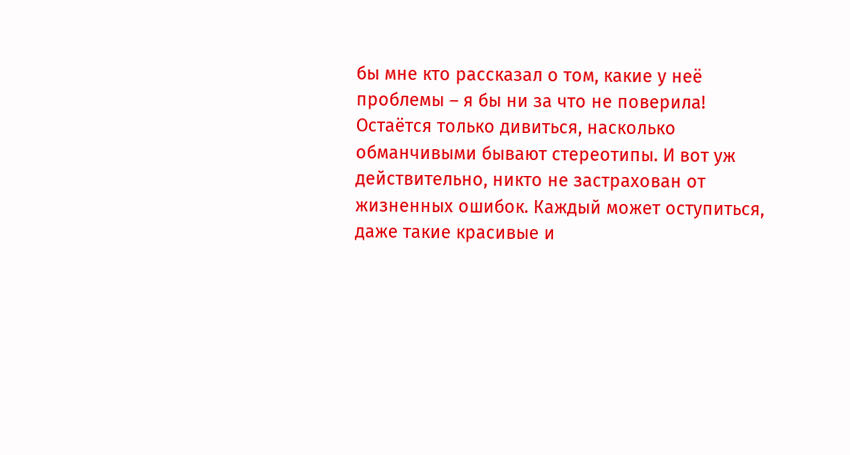бы мне кто рассказал о том, какие у неё проблемы – я бы ни за что не поверила!
Остаётся только дивиться, насколько обманчивыми бывают стереотипы. И вот уж действительно, никто не застрахован от жизненных ошибок. Каждый может оступиться, даже такие красивые и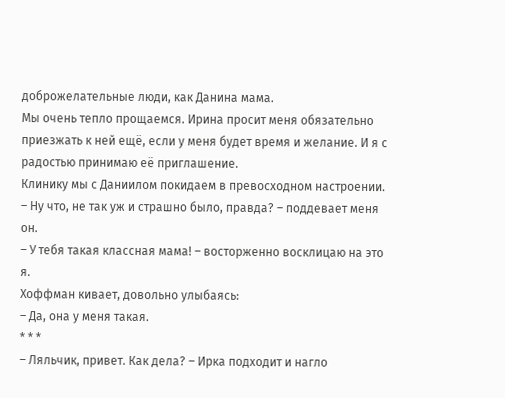доброжелательные люди, как Данина мама.
Мы очень тепло прощаемся. Ирина просит меня обязательно приезжать к ней ещё, если у меня будет время и желание. И я с радостью принимаю её приглашение.
Клинику мы с Даниилом покидаем в превосходном настроении.
– Ну что, не так уж и страшно было, правда? – поддевает меня он.
– У тебя такая классная мама! – восторженно восклицаю на это я.
Хоффман кивает, довольно улыбаясь:
– Да, она у меня такая.
* * *
– Ляльчик, привет. Как дела? – Ирка подходит и нагло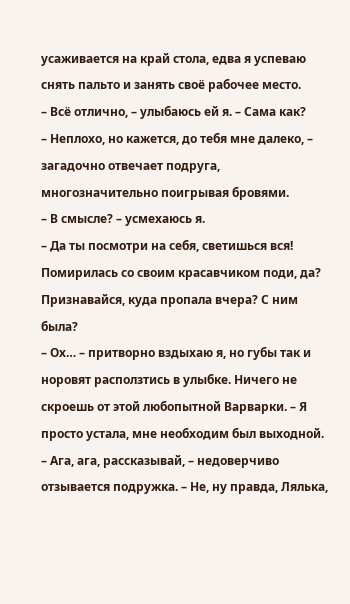усаживается на край стола, едва я успеваю снять пальто и занять своё рабочее место.
– Всё отлично, – улыбаюсь ей я. – Сама как?
– Неплохо, но кажется, до тебя мне далеко, – загадочно отвечает подруга, многозначительно поигрывая бровями.
– В смысле? – усмехаюсь я.
– Да ты посмотри на себя, светишься вся! Помирилась со своим красавчиком поди, да? Признавайся, куда пропала вчера? С ним была?
– Ох… – притворно вздыхаю я, но губы так и норовят расползтись в улыбке. Ничего не скроешь от этой любопытной Варварки. – Я просто устала, мне необходим был выходной.
– Ага, ага, рассказывай, – недоверчиво отзывается подружка. – Не, ну правда, Лялька,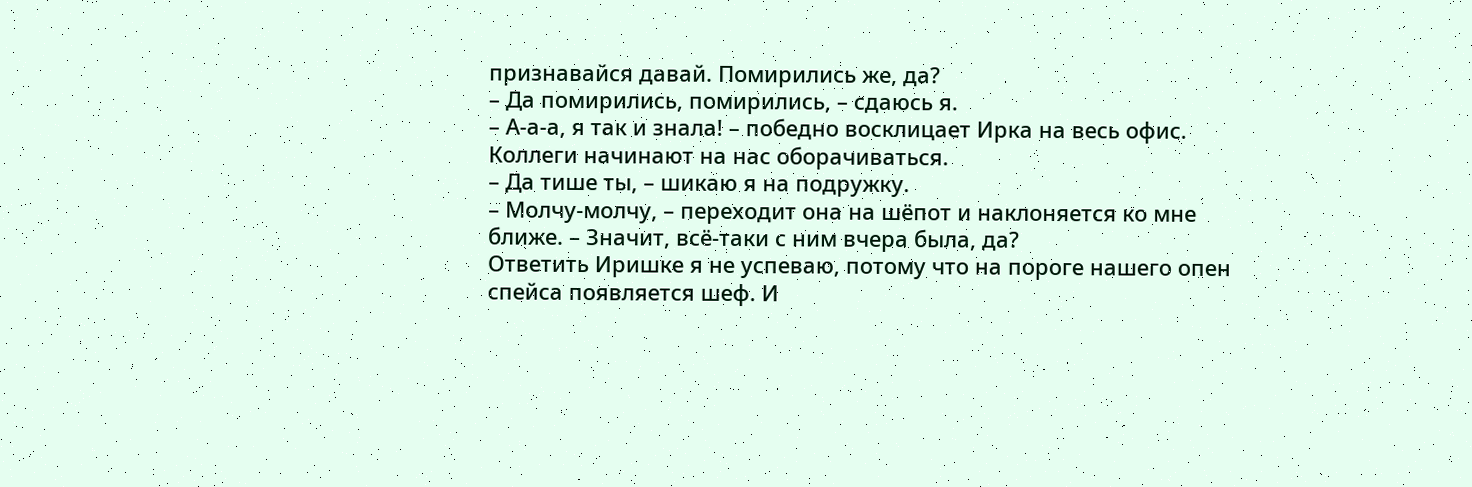признавайся давай. Помирились же, да?
– Да помирились, помирились, – сдаюсь я.
– А-а-а, я так и знала! – победно восклицает Ирка на весь офис.
Коллеги начинают на нас оборачиваться.
– Да тише ты, – шикаю я на подружку.
– Молчу-молчу, – переходит она на шёпот и наклоняется ко мне ближе. – Значит, всё-таки с ним вчера была, да?
Ответить Иришке я не успеваю, потому что на пороге нашего опен спейса появляется шеф. И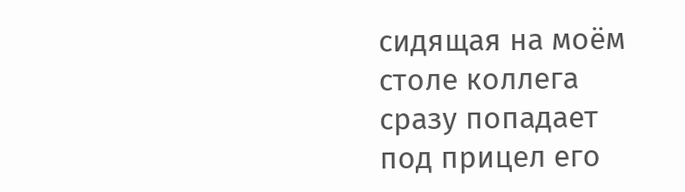сидящая на моём столе коллега сразу попадает под прицел его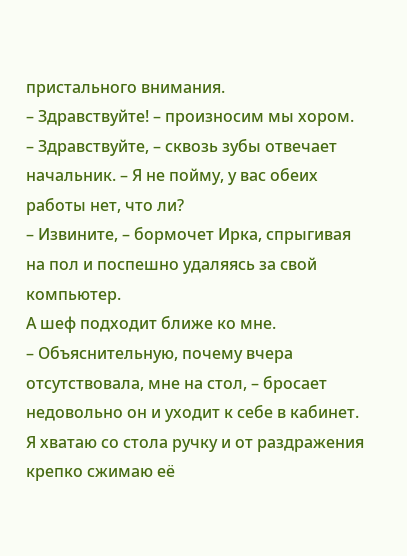пристального внимания.
– Здравствуйте! – произносим мы хором.
– Здравствуйте, – сквозь зубы отвечает начальник. – Я не пойму, у вас обеих работы нет, что ли?
– Извините, – бормочет Ирка, спрыгивая на пол и поспешно удаляясь за свой компьютер.
А шеф подходит ближе ко мне.
– Объяснительную, почему вчера отсутствовала, мне на стол, – бросает недовольно он и уходит к себе в кабинет.
Я хватаю со стола ручку и от раздражения крепко сжимаю её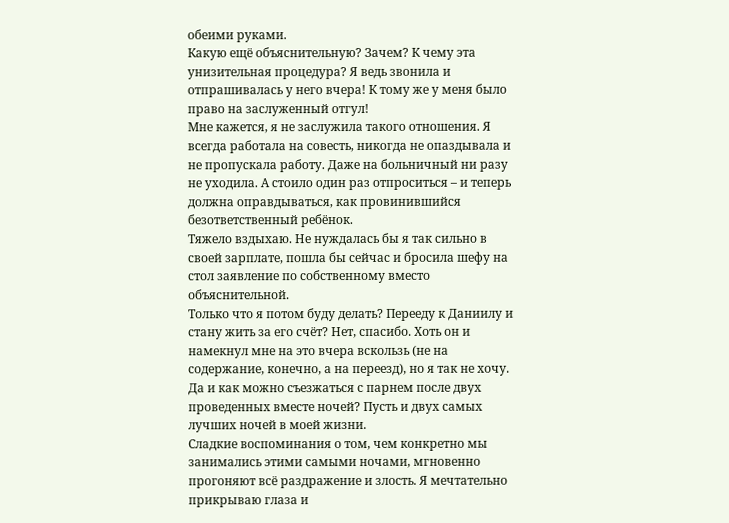обеими руками.
Какую ещё объяснительную? Зачем? К чему эта унизительная процедура? Я ведь звонила и отпрашивалась у него вчера! К тому же у меня было право на заслуженный отгул!
Мне кажется, я не заслужила такого отношения. Я всегда работала на совесть, никогда не опаздывала и не пропускала работу. Даже на больничный ни разу не уходила. А стоило один раз отпроситься – и теперь должна оправдываться, как провинившийся безответственный ребёнок.
Тяжело вздыхаю. Не нуждалась бы я так сильно в своей зарплате, пошла бы сейчас и бросила шефу на стол заявление по собственному вместо объяснительной.
Только что я потом буду делать? Перееду к Даниилу и стану жить за его счёт? Нет, спасибо. Хоть он и намекнул мне на это вчера вскользь (не на содержание, конечно, а на переезд), но я так не хочу. Да и как можно съезжаться с парнем после двух проведенных вместе ночей? Пусть и двух самых лучших ночей в моей жизни.
Сладкие воспоминания о том, чем конкретно мы занимались этими самыми ночами, мгновенно прогоняют всё раздражение и злость. Я мечтательно прикрываю глаза и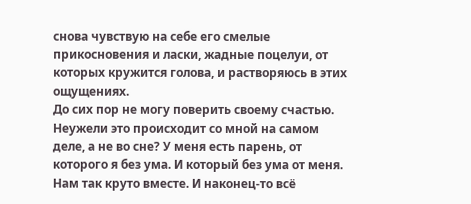снова чувствую на себе его смелые прикосновения и ласки, жадные поцелуи, от которых кружится голова, и растворяюсь в этих ощущениях.
До сих пор не могу поверить своему счастью. Неужели это происходит со мной на самом деле, а не во сне? У меня есть парень, от которого я без ума. И который без ума от меня. Нам так круто вместе. И наконец-то всё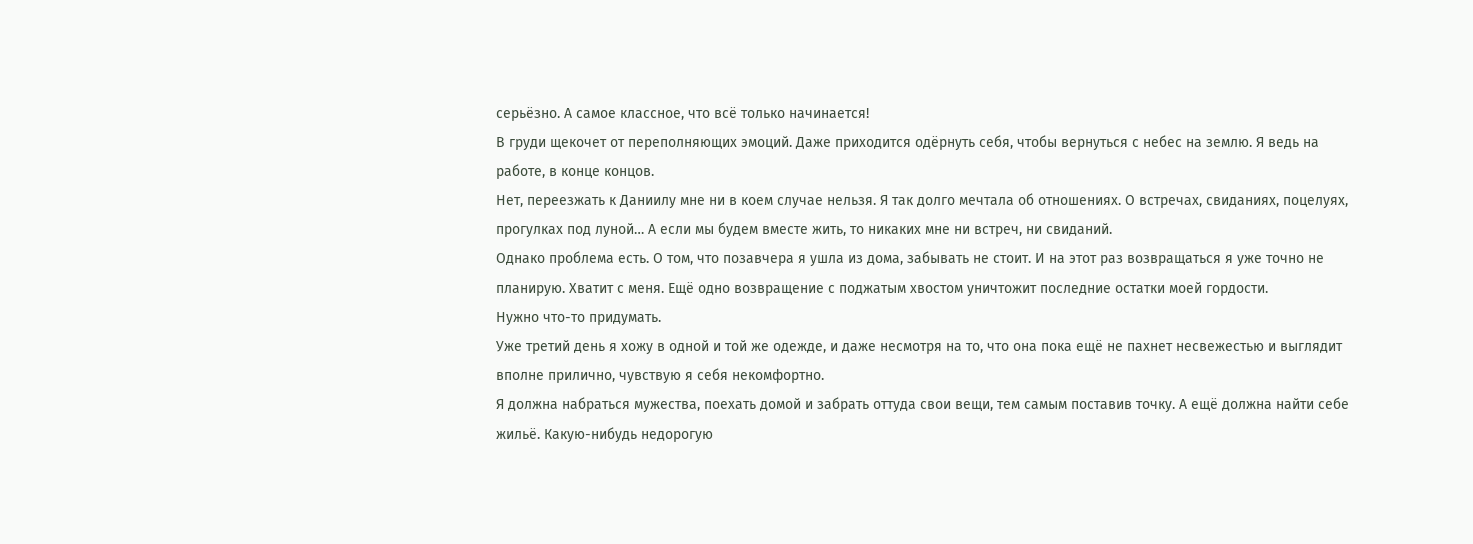серьёзно. А самое классное, что всё только начинается!
В груди щекочет от переполняющих эмоций. Даже приходится одёрнуть себя, чтобы вернуться с небес на землю. Я ведь на работе, в конце концов.
Нет, переезжать к Даниилу мне ни в коем случае нельзя. Я так долго мечтала об отношениях. О встречах, свиданиях, поцелуях, прогулках под луной… А если мы будем вместе жить, то никаких мне ни встреч, ни свиданий.
Однако проблема есть. О том, что позавчера я ушла из дома, забывать не стоит. И на этот раз возвращаться я уже точно не планирую. Хватит с меня. Ещё одно возвращение с поджатым хвостом уничтожит последние остатки моей гордости.
Нужно что-то придумать.
Уже третий день я хожу в одной и той же одежде, и даже несмотря на то, что она пока ещё не пахнет несвежестью и выглядит вполне прилично, чувствую я себя некомфортно.
Я должна набраться мужества, поехать домой и забрать оттуда свои вещи, тем самым поставив точку. А ещё должна найти себе жильё. Какую-нибудь недорогую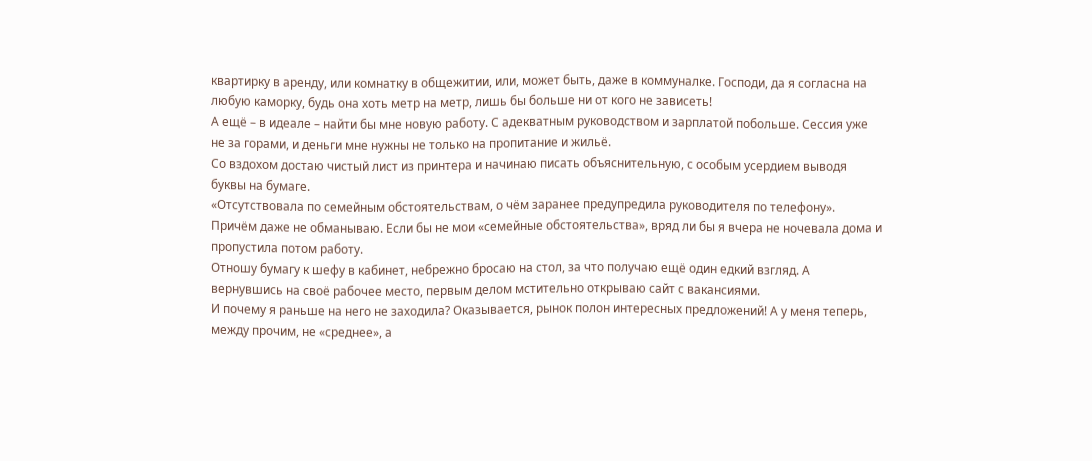квартирку в аренду, или комнатку в общежитии, или, может быть, даже в коммуналке. Господи, да я согласна на любую каморку, будь она хоть метр на метр, лишь бы больше ни от кого не зависеть!
А ещё – в идеале – найти бы мне новую работу. С адекватным руководством и зарплатой побольше. Сессия уже не за горами, и деньги мне нужны не только на пропитание и жильё.
Со вздохом достаю чистый лист из принтера и начинаю писать объяснительную, с особым усердием выводя буквы на бумаге.
«Отсутствовала по семейным обстоятельствам, о чём заранее предупредила руководителя по телефону».
Причём даже не обманываю. Если бы не мои «семейные обстоятельства», вряд ли бы я вчера не ночевала дома и пропустила потом работу.
Отношу бумагу к шефу в кабинет, небрежно бросаю на стол, за что получаю ещё один едкий взгляд. А вернувшись на своё рабочее место, первым делом мстительно открываю сайт с вакансиями.
И почему я раньше на него не заходила? Оказывается, рынок полон интересных предложений! А у меня теперь, между прочим, не «среднее», а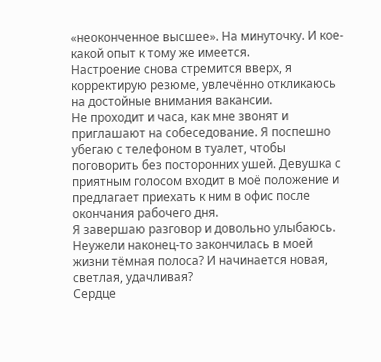«неоконченное высшее». На минуточку. И кое-какой опыт к тому же имеется.
Настроение снова стремится вверх, я корректирую резюме, увлечённо откликаюсь на достойные внимания вакансии.
Не проходит и часа, как мне звонят и приглашают на собеседование. Я поспешно убегаю с телефоном в туалет, чтобы поговорить без посторонних ушей. Девушка с приятным голосом входит в моё положение и предлагает приехать к ним в офис после окончания рабочего дня.
Я завершаю разговор и довольно улыбаюсь. Неужели наконец-то закончилась в моей жизни тёмная полоса? И начинается новая, светлая, удачливая?
Сердце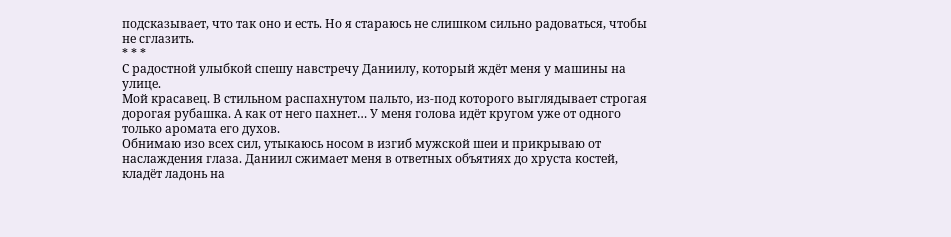подсказывает, что так оно и есть. Но я стараюсь не слишком сильно радоваться, чтобы не сглазить.
* * *
С радостной улыбкой спешу навстречу Даниилу, который ждёт меня у машины на улице.
Мой красавец. В стильном распахнутом пальто, из-под которого выглядывает строгая дорогая рубашка. А как от него пахнет… У меня голова идёт кругом уже от одного только аромата его духов.
Обнимаю изо всех сил, утыкаюсь носом в изгиб мужской шеи и прикрываю от наслаждения глаза. Даниил сжимает меня в ответных объятиях до хруста костей, кладёт ладонь на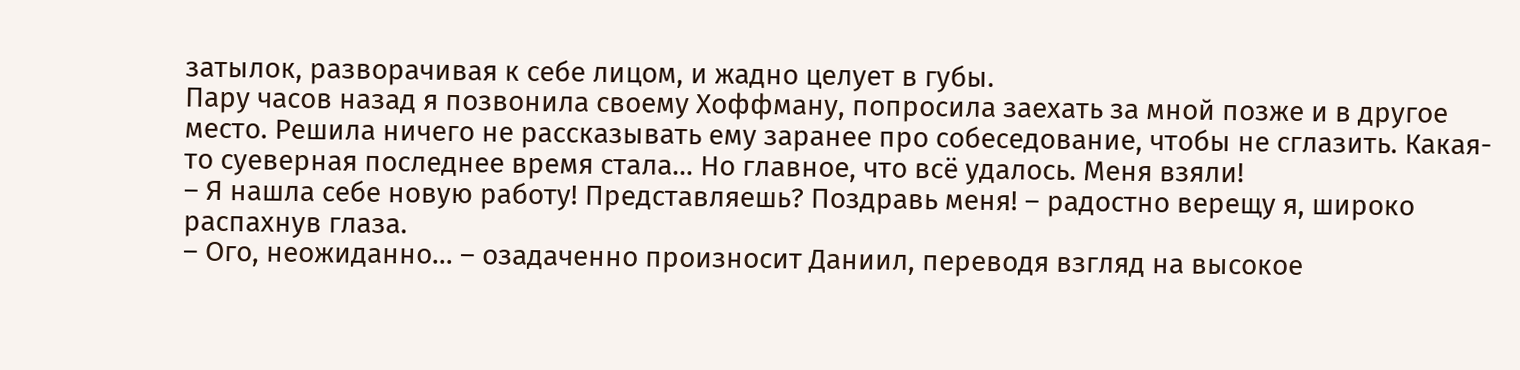затылок, разворачивая к себе лицом, и жадно целует в губы.
Пару часов назад я позвонила своему Хоффману, попросила заехать за мной позже и в другое место. Решила ничего не рассказывать ему заранее про собеседование, чтобы не сглазить. Какая-то суеверная последнее время стала… Но главное, что всё удалось. Меня взяли!
– Я нашла себе новую работу! Представляешь? Поздравь меня! – радостно верещу я, широко распахнув глаза.
– Ого, неожиданно… – озадаченно произносит Даниил, переводя взгляд на высокое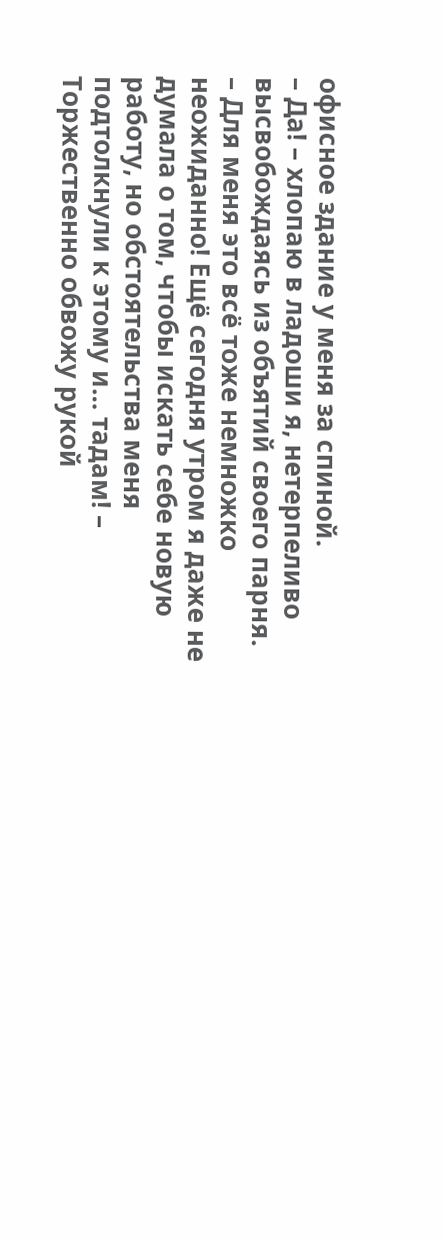офисное здание у меня за спиной.
– Да! – хлопаю в ладоши я, нетерпеливо высвобождаясь из объятий своего парня. – Для меня это всё тоже немножко неожиданно! Ещё сегодня утром я даже не думала о том, чтобы искать себе новую работу, но обстоятельства меня подтолкнули к этому и… тадам! – Торжественно обвожу рукой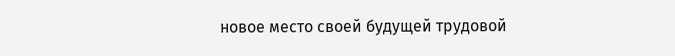новое место своей будущей трудовой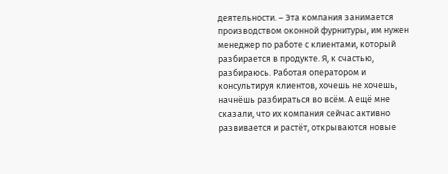деятельности. – Эта компания занимается производством оконной фурнитуры, им нужен менеджер по работе с клиентами, который разбирается в продукте. Я, к счастью, разбираюсь. Работая оператором и консультируя клиентов, хочешь не хочешь, начнёшь разбираться во всём. А ещё мне сказали, что их компания сейчас активно развивается и растёт, открываются новые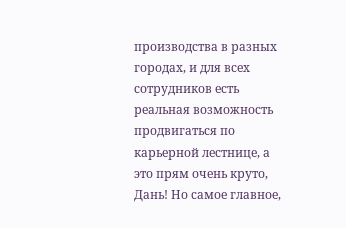производства в разных городах, и для всех сотрудников есть реальная возможность продвигаться по карьерной лестнице, а это прям очень круто, Дань! Но самое главное,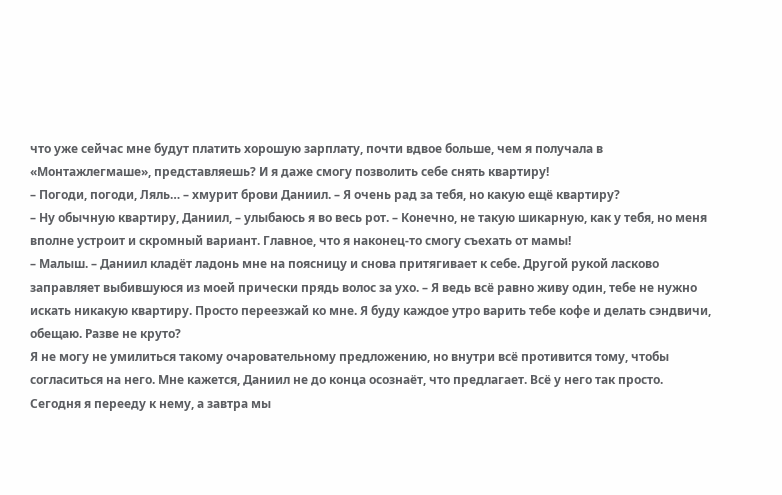что уже сейчас мне будут платить хорошую зарплату, почти вдвое больше, чем я получала в «Монтажлегмаше», представляешь? И я даже смогу позволить себе снять квартиру!
– Погоди, погоди, Ляль… – хмурит брови Даниил. – Я очень рад за тебя, но какую ещё квартиру?
– Ну обычную квартиру, Даниил, – улыбаюсь я во весь рот. – Конечно, не такую шикарную, как у тебя, но меня вполне устроит и скромный вариант. Главное, что я наконец-то смогу съехать от мамы!
– Малыш. – Даниил кладёт ладонь мне на поясницу и снова притягивает к себе. Другой рукой ласково заправляет выбившуюся из моей прически прядь волос за ухо. – Я ведь всё равно живу один, тебе не нужно искать никакую квартиру. Просто переезжай ко мне. Я буду каждое утро варить тебе кофе и делать сэндвичи, обещаю. Разве не круто?
Я не могу не умилиться такому очаровательному предложению, но внутри всё противится тому, чтобы согласиться на него. Мне кажется, Даниил не до конца осознаёт, что предлагает. Всё у него так просто.
Сегодня я перееду к нему, а завтра мы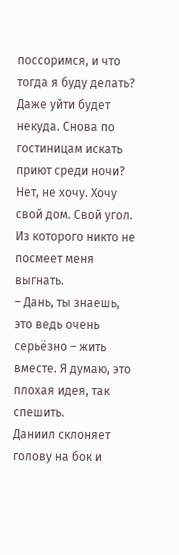поссоримся, и что тогда я буду делать? Даже уйти будет некуда. Снова по гостиницам искать приют среди ночи? Нет, не хочу. Хочу свой дом. Свой угол. Из которого никто не посмеет меня выгнать.
– Дань, ты знаешь, это ведь очень серьёзно – жить вместе. Я думаю, это плохая идея, так спешить.
Даниил склоняет голову на бок и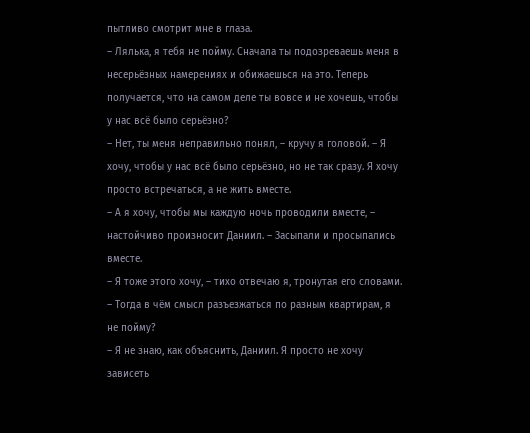пытливо смотрит мне в глаза.
– Лялька, я тебя не пойму. Сначала ты подозреваешь меня в несерьёзных намерениях и обижаешься на это. Теперь получается, что на самом деле ты вовсе и не хочешь, чтобы у нас всё было серьёзно?
– Нет, ты меня неправильно понял, – кручу я головой. – Я хочу, чтобы у нас всё было серьёзно, но не так сразу. Я хочу просто встречаться, а не жить вместе.
– А я хочу, чтобы мы каждую ночь проводили вместе, – настойчиво произносит Даниил. – Засыпали и просыпались вместе.
– Я тоже этого хочу, – тихо отвечаю я, тронутая его словами.
– Тогда в чём смысл разъезжаться по разным квартирам, я не пойму?
– Я не знаю, как объяснить, Даниил. Я просто не хочу зависеть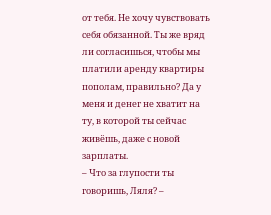от тебя. Не хочу чувствовать себя обязанной. Ты же вряд ли согласишься, чтобы мы платили аренду квартиры пополам, правильно? Да у меня и денег не хватит на ту, в которой ты сейчас живёшь, даже с новой зарплаты.
– Что за глупости ты говоришь, Ляля? –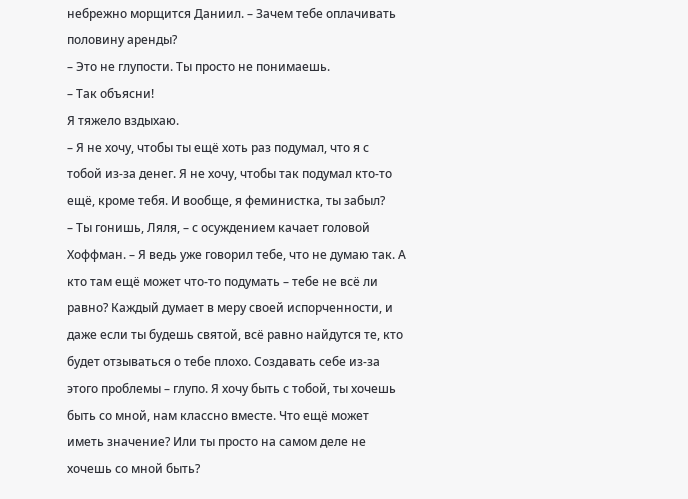небрежно морщится Даниил. – Зачем тебе оплачивать половину аренды?
– Это не глупости. Ты просто не понимаешь.
– Так объясни!
Я тяжело вздыхаю.
– Я не хочу, чтобы ты ещё хоть раз подумал, что я с тобой из-за денег. Я не хочу, чтобы так подумал кто-то ещё, кроме тебя. И вообще, я феминистка, ты забыл?
– Ты гонишь, Ляля, – с осуждением качает головой Хоффман. – Я ведь уже говорил тебе, что не думаю так. А кто там ещё может что-то подумать – тебе не всё ли равно? Каждый думает в меру своей испорченности, и даже если ты будешь святой, всё равно найдутся те, кто будет отзываться о тебе плохо. Создавать себе из-за этого проблемы – глупо. Я хочу быть с тобой, ты хочешь быть со мной, нам классно вместе. Что ещё может иметь значение? Или ты просто на самом деле не хочешь со мной быть?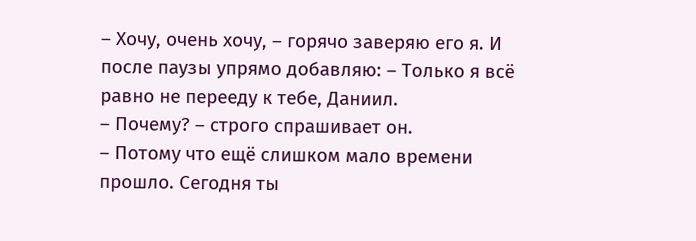– Хочу, очень хочу, – горячо заверяю его я. И после паузы упрямо добавляю: – Только я всё равно не перееду к тебе, Даниил.
– Почему? – строго спрашивает он.
– Потому что ещё слишком мало времени прошло. Сегодня ты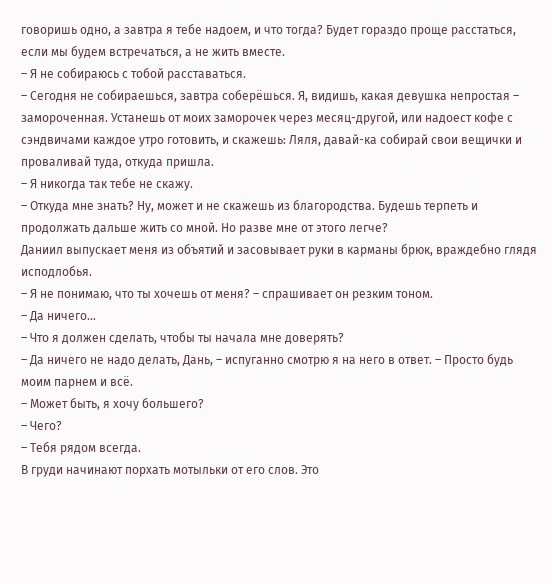говоришь одно, а завтра я тебе надоем, и что тогда? Будет гораздо проще расстаться, если мы будем встречаться, а не жить вместе.
– Я не собираюсь с тобой расставаться.
– Сегодня не собираешься, завтра соберёшься. Я, видишь, какая девушка непростая – замороченная. Устанешь от моих заморочек через месяц-другой, или надоест кофе с сэндвичами каждое утро готовить, и скажешь: Ляля, давай-ка собирай свои вещички и проваливай туда, откуда пришла.
– Я никогда так тебе не скажу.
– Откуда мне знать? Ну, может и не скажешь из благородства. Будешь терпеть и продолжать дальше жить со мной. Но разве мне от этого легче?
Даниил выпускает меня из объятий и засовывает руки в карманы брюк, враждебно глядя исподлобья.
– Я не понимаю, что ты хочешь от меня? – спрашивает он резким тоном.
– Да ничего…
– Что я должен сделать, чтобы ты начала мне доверять?
– Да ничего не надо делать, Дань, – испуганно смотрю я на него в ответ. – Просто будь моим парнем и всё.
– Может быть, я хочу большего?
– Чего?
– Тебя рядом всегда.
В груди начинают порхать мотыльки от его слов. Это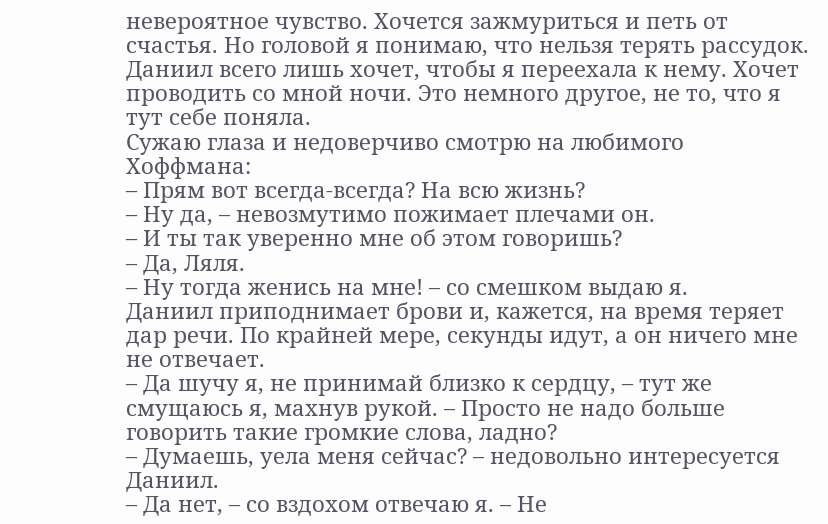невероятное чувство. Хочется зажмуриться и петь от счастья. Но головой я понимаю, что нельзя терять рассудок. Даниил всего лишь хочет, чтобы я переехала к нему. Хочет проводить со мной ночи. Это немного другое, не то, что я тут себе поняла.
Сужаю глаза и недоверчиво смотрю на любимого Хоффмана:
– Прям вот всегда-всегда? На всю жизнь?
– Ну да, – невозмутимо пожимает плечами он.
– И ты так уверенно мне об этом говоришь?
– Да, Ляля.
– Ну тогда женись на мне! – со смешком выдаю я.
Даниил приподнимает брови и, кажется, на время теряет дар речи. По крайней мере, секунды идут, а он ничего мне не отвечает.
– Да шучу я, не принимай близко к сердцу, – тут же смущаюсь я, махнув рукой. – Просто не надо больше говорить такие громкие слова, ладно?
– Думаешь, уела меня сейчас? – недовольно интересуется Даниил.
– Да нет, – со вздохом отвечаю я. – Не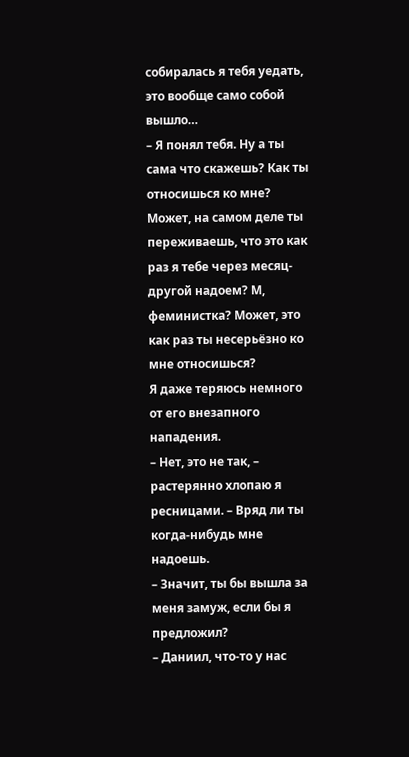собиралась я тебя уедать, это вообще само собой вышло…
– Я понял тебя. Ну а ты сама что скажешь? Как ты относишься ко мне? Может, на самом деле ты переживаешь, что это как раз я тебе через месяц-другой надоем? М, феминистка? Может, это как раз ты несерьёзно ко мне относишься?
Я даже теряюсь немного от его внезапного нападения.
– Нет, это не так, – растерянно хлопаю я ресницами. – Вряд ли ты когда-нибудь мне надоешь.
– Значит, ты бы вышла за меня замуж, если бы я предложил?
– Даниил, что-то у нас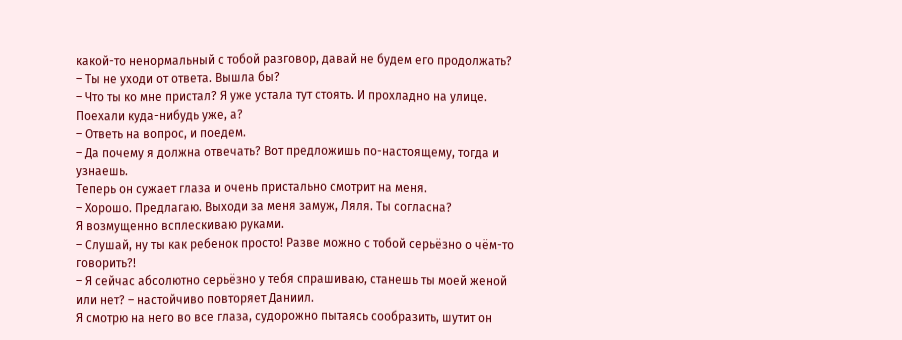какой-то ненормальный с тобой разговор, давай не будем его продолжать?
– Ты не уходи от ответа. Вышла бы?
– Что ты ко мне пристал? Я уже устала тут стоять. И прохладно на улице. Поехали куда-нибудь уже, а?
– Ответь на вопрос, и поедем.
– Да почему я должна отвечать? Вот предложишь по-настоящему, тогда и узнаешь.
Теперь он сужает глаза и очень пристально смотрит на меня.
– Хорошо. Предлагаю. Выходи за меня замуж, Ляля. Ты согласна?
Я возмущенно всплескиваю руками.
– Слушай, ну ты как ребенок просто! Разве можно с тобой серьёзно о чём-то говорить?!
– Я сейчас абсолютно серьёзно у тебя спрашиваю, станешь ты моей женой или нет? – настойчиво повторяет Даниил.
Я смотрю на него во все глаза, судорожно пытаясь сообразить, шутит он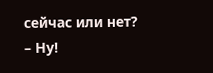сейчас или нет?
– Ну!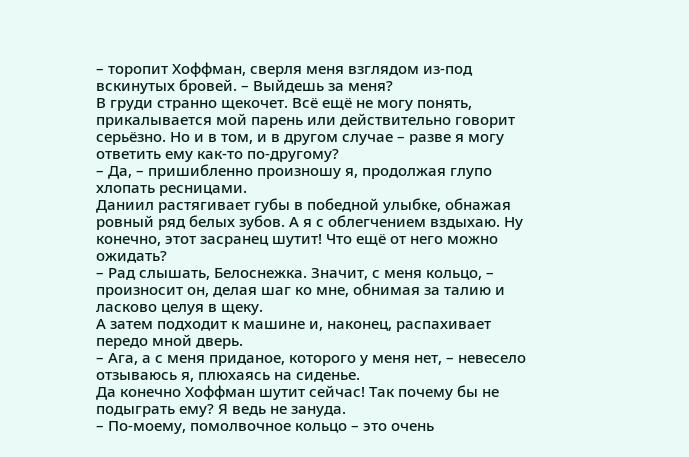– торопит Хоффман, сверля меня взглядом из-под вскинутых бровей. – Выйдешь за меня?
В груди странно щекочет. Всё ещё не могу понять, прикалывается мой парень или действительно говорит серьёзно. Но и в том, и в другом случае – разве я могу ответить ему как-то по-другому?
– Да, – пришибленно произношу я, продолжая глупо хлопать ресницами.
Даниил растягивает губы в победной улыбке, обнажая ровный ряд белых зубов. А я с облегчением вздыхаю. Ну конечно, этот засранец шутит! Что ещё от него можно ожидать?
– Рад слышать, Белоснежка. Значит, с меня кольцо, – произносит он, делая шаг ко мне, обнимая за талию и ласково целуя в щеку.
А затем подходит к машине и, наконец, распахивает передо мной дверь.
– Ага, а с меня приданое, которого у меня нет, – невесело отзываюсь я, плюхаясь на сиденье.
Да конечно Хоффман шутит сейчас! Так почему бы не подыграть ему? Я ведь не зануда.
– По-моему, помолвочное кольцо – это очень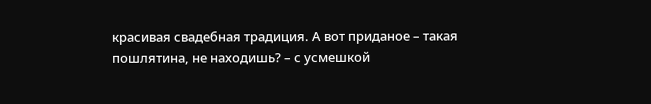красивая свадебная традиция. А вот приданое – такая пошлятина, не находишь? – с усмешкой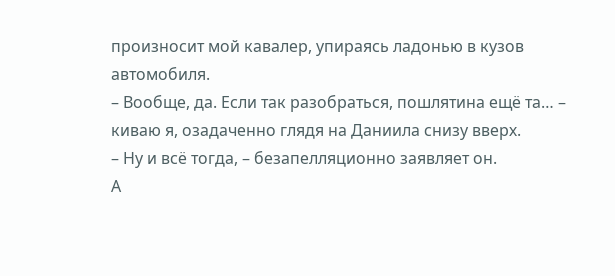произносит мой кавалер, упираясь ладонью в кузов автомобиля.
– Вообще, да. Если так разобраться, пошлятина ещё та… – киваю я, озадаченно глядя на Даниила снизу вверх.
– Ну и всё тогда, – безапелляционно заявляет он.
А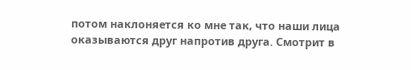потом наклоняется ко мне так, что наши лица оказываются друг напротив друга. Смотрит в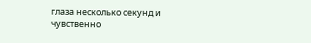глаза несколько секунд и чувственно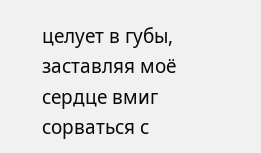целует в губы, заставляя моё сердце вмиг сорваться с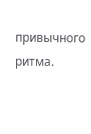привычного ритма.